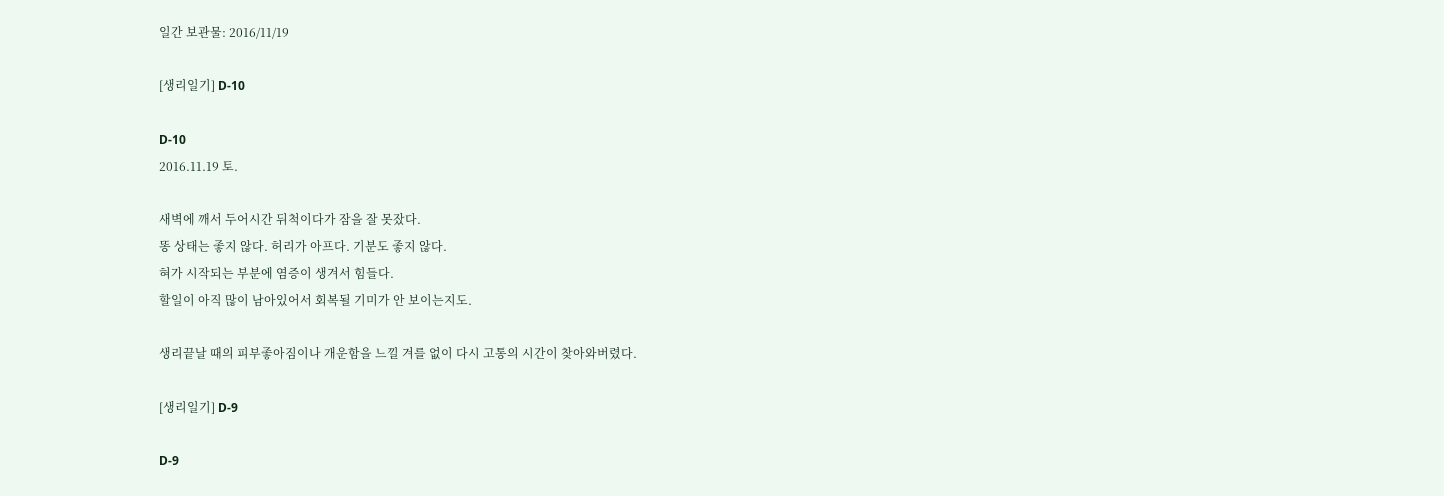일간 보관물: 2016/11/19

[생리일기] D-10

D-10
2016.11.19 토.

새벽에 깨서 두어시간 뒤척이다가 잠을 잘 못잤다.
똥 상태는 좋지 않다. 허리가 아프다. 기분도 좋지 않다.
혀가 시작되는 부분에 염증이 생겨서 힘들다.
할일이 아직 많이 남아있어서 회복될 기미가 안 보이는지도.

생리끝날 때의 피부좋아짐이나 개운함을 느낄 겨를 없이 다시 고통의 시간이 찾아와버렸다.

[생리일기] D-9

D-9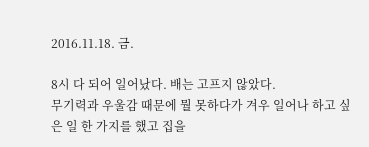2016.11.18. 금.

8시 다 되어 일어났다. 배는 고프지 않았다.
무기력과 우울감 때문에 뭘 못하다가 겨우 일어나 하고 싶은 일 한 가지를 했고 집을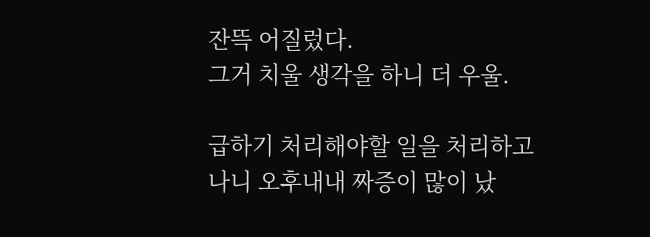잔뜩 어질렀다.
그거 치울 생각을 하니 더 우울.

급하기 처리해야할 일을 처리하고 나니 오후내내 짜증이 많이 났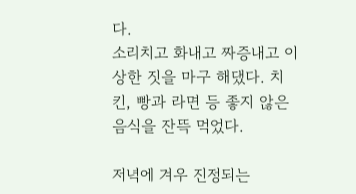다.
소리치고 화내고 짜증내고 이상한 짓을 마구 해댔다. 치킨, 빵과 라면 등 좋지 않은 음식을 잔뜩 먹었다.

저녁에 겨우 진정되는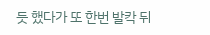듯 했다가 또 한번 발칵 뒤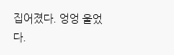집어졌다. 엉엉 울었다.